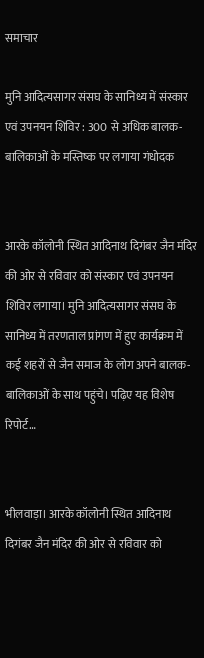समाचार

मुनि आदित्यसागर संसघ के सानिध्य में संस्कार एवं उपनयन शिविर : 300 से अधिक बालक-बालिकाओं के मस्तिष्क पर लगाया गंधोदक


आरके कॉलोनी स्थित आदिनाथ दिगंबर जैन मंदिर की ओर से रविवार को संस्कार एवं उपनयन शिविर लगाया। मुनि आदित्यसागर संसघ के सानिध्य में तरणताल प्रांगण में हुए कार्यक्रम में कई शहरों से जैन समाज के लोग अपने बालक-बालिकाओं के साथ पहुंचे। पढ़िए यह विशेष रिपोर्ट…


भीलवाड़ा। आरके कॉलोनी स्थित आदिनाथ दिगंबर जैन मंदिर की ओर से रविवार को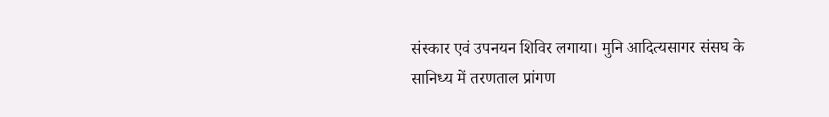संस्कार एवं उपनयन शिविर लगाया। मुनि आदित्यसागर संसघ के सानिध्य में तरणताल प्रांगण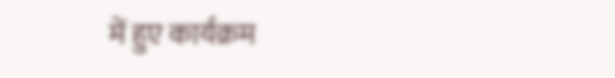में हुए कार्यक्रम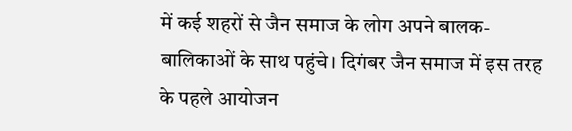में कई शहरों से जैन समाज के लोग अपने बालक-बालिकाओं के साथ पहुंचे। दिगंबर जैन समाज में इस तरह के पहले आयोजन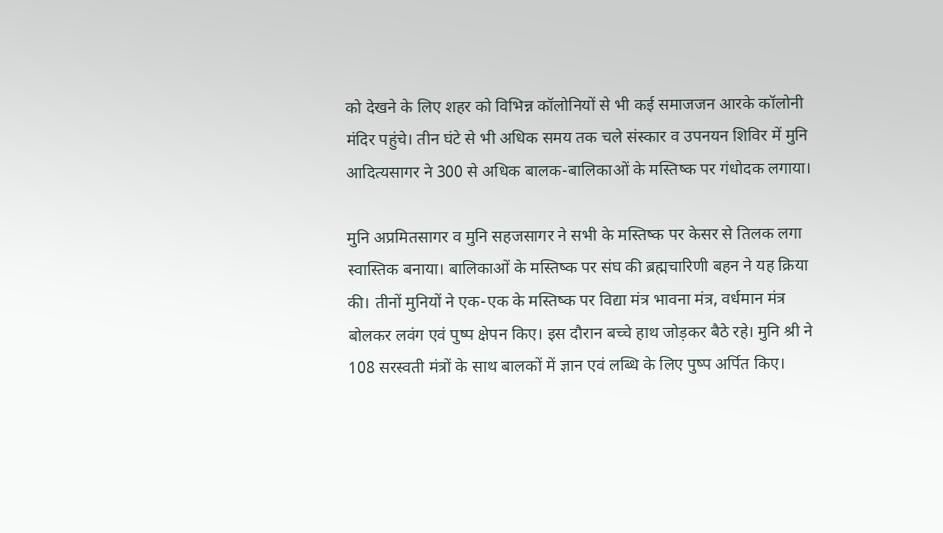को देखने के लिए शहर को विभिन्न कॉलोनियों से भी कई समाजजन आरके कॉलोनी मंदिर पहुंचे। तीन घंटे से भी अधिक समय तक चले संस्कार व उपनयन शिविर में मुनि आदित्यसागर ने 300 से अधिक बालक-बालिकाओं के मस्तिष्क पर गंधोदक लगाया।

मुनि अप्रमितसागर व मुनि सहजसागर ने सभी के मस्तिष्क पर केसर से तिलक लगा स्वास्तिक बनाया। बालिकाओं के मस्तिष्क पर संघ की ब्रह्मचारिणी बहन ने यह क्रिया की। तीनों मुनियों ने एक-एक के मस्तिष्क पर विद्या मंत्र भावना मंत्र, वर्धमान मंत्र बोलकर लवंग एवं पुष्प क्षेपन किए। इस दौरान बच्चे हाथ जोड़कर बैठे रहे। मुनि श्री ने 108 सरस्वती मंत्रों के साथ बालकों में ज्ञान एवं लब्धि के लिए पुष्प अर्पित किए।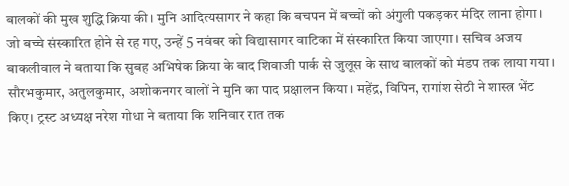बालकों की मुख शुद्धि क्रिया की। मुनि आदित्यसागर ने कहा कि बचपन में बच्चों को अंगुली पकड़कर मंदिर लाना होगा। जो बच्चे संस्कारित होने से रह गए, उन्हें 5 नवंबर को विद्यासागर वाटिका में संस्कारित किया जाएगा। सचिव अजय बाकलीवाल ने बताया कि सुबह अभिषेक क्रिया के बाद शिवाजी पार्क से जुलूस के साथ बालकों को मंडप तक लाया गया। सौरभकुमार, अतुलकुमार, अशोकनगर वालों ने मुनि का पाद प्रक्षालन किया। महेंद्र, विपिन, रागांश सेठी ने शास्त्र भेंट किए। ट्रस्ट अध्यक्ष नरेश गोधा ने बताया कि शनिवार रात तक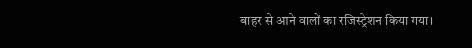बाहर से आने वालों का रजिस्ट्रेशन किया गया।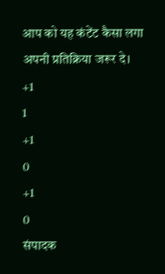आप को यह कंटेंट कैसा लगा अपनी प्रतिक्रिया जरूर दे।
+1
1
+1
0
+1
0
संपादक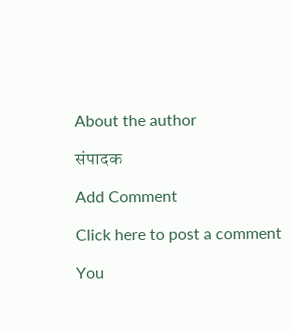About the author

संपादक

Add Comment

Click here to post a comment

You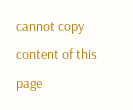cannot copy content of this page